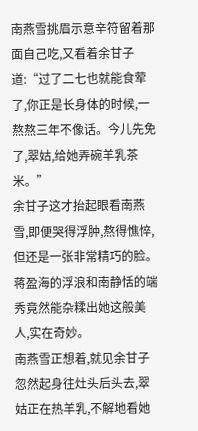南燕雪挑眉示意辛符留着那面自己吃,又看着余甘子道:“过了二七也就能食荤了,你正是长身体的时候,一熬熬三年不像话。今儿先免了,翠姑,给她弄碗羊乳茶米。”
余甘子这才抬起眼看南燕雪,即便哭得浮肿,熬得憔悴,但还是一张非常精巧的脸。
蒋盈海的浮浪和南静恬的端秀竟然能杂糅出她这般美人,实在奇妙。
南燕雪正想着,就见余甘子忽然起身往灶头后头去,翠姑正在热羊乳,不解地看她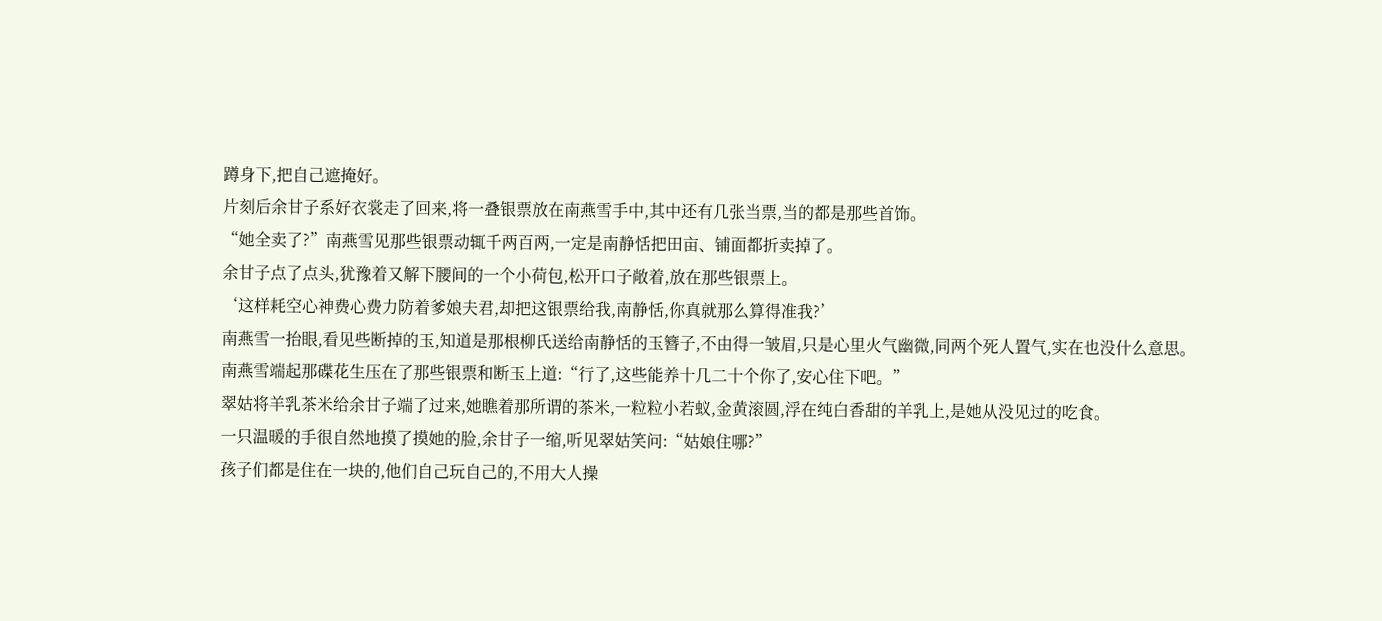蹲身下,把自己遮掩好。
片刻后余甘子系好衣裳走了回来,将一叠银票放在南燕雪手中,其中还有几张当票,当的都是那些首饰。
“她全卖了?”南燕雪见那些银票动辄千两百两,一定是南静恬把田亩、铺面都折卖掉了。
余甘子点了点头,犹豫着又解下腰间的一个小荷包,松开口子敞着,放在那些银票上。
‘这样耗空心神费心费力防着爹娘夫君,却把这银票给我,南静恬,你真就那么算得准我?’
南燕雪一抬眼,看见些断掉的玉,知道是那根柳氏送给南静恬的玉簪子,不由得一皱眉,只是心里火气幽微,同两个死人置气,实在也没什么意思。
南燕雪端起那碟花生压在了那些银票和断玉上道:“行了,这些能养十几二十个你了,安心住下吧。”
翠姑将羊乳茶米给余甘子端了过来,她瞧着那所谓的茶米,一粒粒小若蚁,金黄滚圆,浮在纯白香甜的羊乳上,是她从没见过的吃食。
一只温暖的手很自然地摸了摸她的脸,余甘子一缩,听见翠姑笑问:“姑娘住哪?”
孩子们都是住在一块的,他们自己玩自己的,不用大人操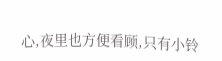心,夜里也方便看顾,只有小铃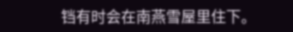铛有时会在南燕雪屋里住下。